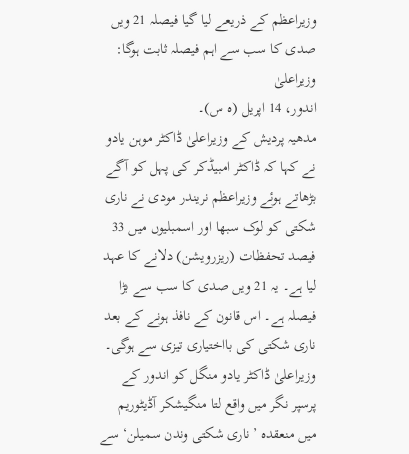وزیراعظم کے ذریعے لیا گیا فیصلہ 21 ویں صدی کا سب سے اہم فیصلہ ثابت ہوگا: وزیراعلیٰ
اندور، 14 اپریل (ہ س)۔
مدھیہ پردیش کے وزیراعلیٰ ڈاکٹر موہن یادو نے کہا کہ ڈاکٹر امبیڈکر کی پہل کو آگے بڑھاتے ہوئے وزیراعظم نریندر مودی نے ناری شکتی کو لوک سبھا اور اسمبلیوں میں 33 فیصد تحفظات (ریزرویشن) دلانے کا عہد لیا ہے۔ یہ 21 ویں صدی کا سب سے بڑا فیصلہ ہے۔ اس قانون کے نافذ ہونے کے بعد ناری شکتی کی بااختیاری تیزی سے ہوگی۔ وزیراعلیٰ ڈاکٹر یادو منگل کو اندور کے پرسپر نگر میں واقع لتا منگیشکر آڈیٹوریم میں منعقدہ ’ناری شکتی وندن سمیلن‘ سے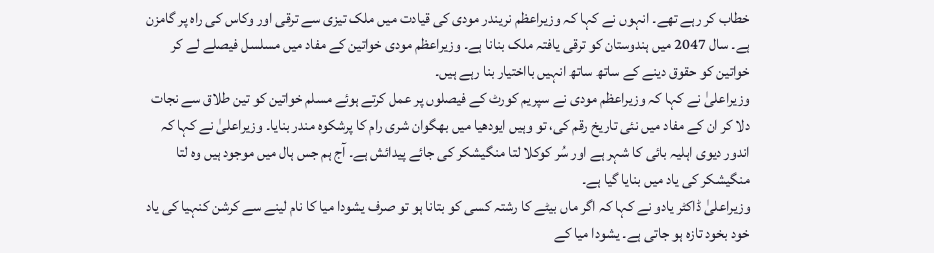خطاب کر رہے تھے۔ انہوں نے کہا کہ وزیراعظم نریندر مودی کی قیادت میں ملک تیزی سے ترقی اور وکاس کی راہ پر گامزن ہے۔ سال 2047 میں ہندوستان کو ترقی یافتہ ملک بنانا ہے۔ وزیراعظم مودی خواتین کے مفاد میں مسلسل فیصلے لے کر خواتین کو حقوق دینے کے ساتھ ساتھ انہیں بااختیار بنا رہے ہیں۔
وزیراعلیٰ نے کہا کہ وزیراعظم مودی نے سپریم کورٹ کے فیصلوں پر عمل کرتے ہوئے مسلم خواتین کو تین طلاق سے نجات دلا کر ان کے مفاد میں نئی تاریخ رقم کی، تو وہیں ایودھیا میں بھگوان شری رام کا پرشکوہ مندر بنایا۔ وزیراعلیٰ نے کہا کہ اندور دیوی اہلیہ بائی کا شہر ہے اور سُر کوکلا لتا منگیشکر کی جائے پیدائش ہے۔ آج ہم جس ہال میں موجود ہیں وہ لتا منگیشکر کی یاد میں بنایا گیا ہے۔
وزیراعلیٰ ڈاکٹر یادو نے کہا کہ اگر ماں بیٹے کا رشتہ کسی کو بتانا ہو تو صرف یشودا میا کا نام لینے سے کرشن کنہیا کی یاد خود بخود تازہ ہو جاتی ہے۔ یشودا میا کے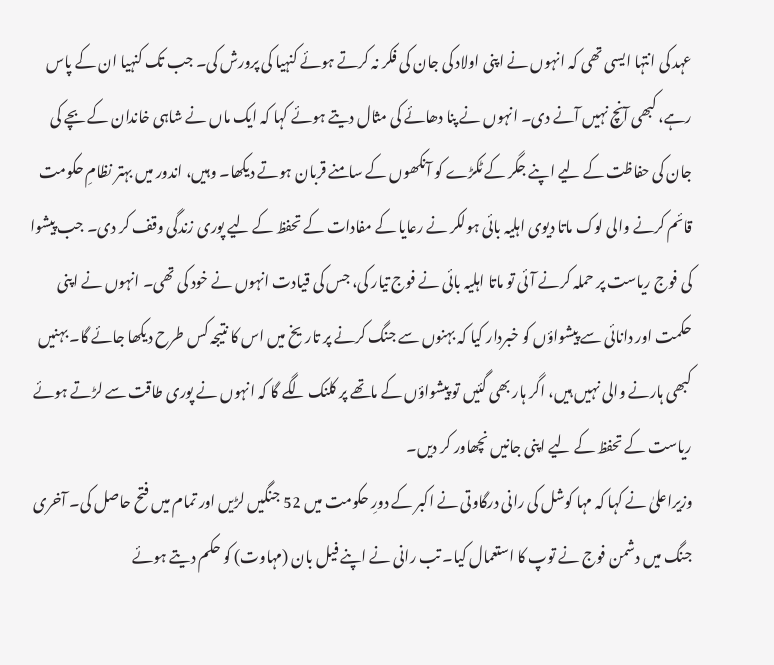عہد کی انتہا ایسی تھی کہ انہوں نے اپنی اولاد کی جان کی فکر نہ کرتے ہوئے کنہیا کی پرورش کی۔ جب تک کنہیا ان کے پاس رہے، کبھی آنچ نہیں آنے دی۔ انہوں نے پنا دھائے کی مثال دیتے ہوئے کہا کہ ایک ماں نے شاہی خاندان کے بچے کی جان کی حفاظت کے لیے اپنے جگر کے ٹکڑے کو آنکھوں کے سامنے قربان ہوتے دیکھا۔ وہیں، اندور میں بہتر نظامِ حکومت قائم کرنے والی لوک ماتا دیوی اہلیہ بائی ہولکر نے رعایا کے مفادات کے تحفظ کے لیے پوری زندگی وقف کر دی۔ جب پیشوا کی فوج ریاست پر حملہ کرنے آئی تو ماتا اہلیہ بائی نے فوج تیار کی، جس کی قیادت انہوں نے خود کی تھی۔ انہوں نے اپنی حکمت اور دانائی سے پیشواؤں کو خبردار کیا کہ بہنوں سے جنگ کرنے پر تاریخ میں اس کا نتیجہ کس طرح دیکھا جائے گا۔ بہنیں کبھی ہارنے والی نہیں ہیں، اگر ہار بھی گئیں تو پیشواؤں کے ماتھے پر کلنک لگے گا کہ انہوں نے پوری طاقت سے لڑتے ہوئے ریاست کے تحفظ کے لیے اپنی جانیں نچھاور کر دیں۔
وزیراعلیٰ نے کہا کہ مہا کوشل کی رانی درگاوتی نے اکبر کے دورِ حکومت میں 52 جنگیں لڑیں اور تمام میں فتح حاصل کی۔ آخری جنگ میں دشمن فوج نے توپ کا استعمال کیا۔ تب رانی نے اپنے فیل بان (مہاوت) کو حکم دیتے ہوئے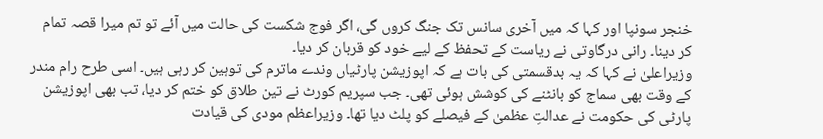خنجر سونپا اور کہا کہ میں آخری سانس تک جنگ کروں گی، اگر فوج شکست کی حالت میں آئے تو تم میرا قصہ تمام کر دینا۔ رانی درگاوتی نے ریاست کے تحفظ کے لیے خود کو قربان کر دیا۔
وزیراعلیٰ نے کہا کہ یہ بدقسمتی کی بات ہے کہ اپوزیشن پارٹیاں وندے ماترم کی توہین کر رہی ہیں۔ اسی طرح رام مندر کے وقت بھی سماج کو بانٹنے کی کوشش ہوئی تھی۔ جب سپریم کورٹ نے تین طلاق کو ختم کر دیا، تب بھی اپوزیشن پارٹی کی حکومت نے عدالتِ عظمیٰ کے فیصلے کو پلٹ دیا تھا۔ وزیراعظم مودی کی قیادت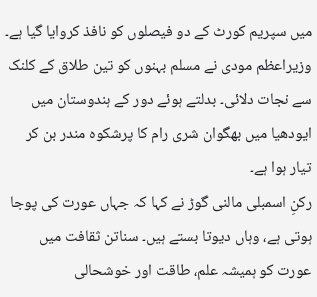میں سپریم کورٹ کے دو فیصلوں کو نافذ کروایا گیا ہے۔ وزیراعظم مودی نے مسلم بہنوں کو تین طلاق کے کلنک سے نجات دلائی۔ بدلتے ہوئے دور کے ہندوستان میں ایودھیا میں بھگوان شری رام کا پرشکوہ مندر بن کر تیار ہوا ہے۔
رکنِ اسمبلی مالنی گوڑ نے کہا کہ جہاں عورت کی پوجا ہوتی ہے، وہاں دیوتا بستے ہیں۔ سناتن ثقافت میں عورت کو ہمیشہ علم، طاقت اور خوشحالی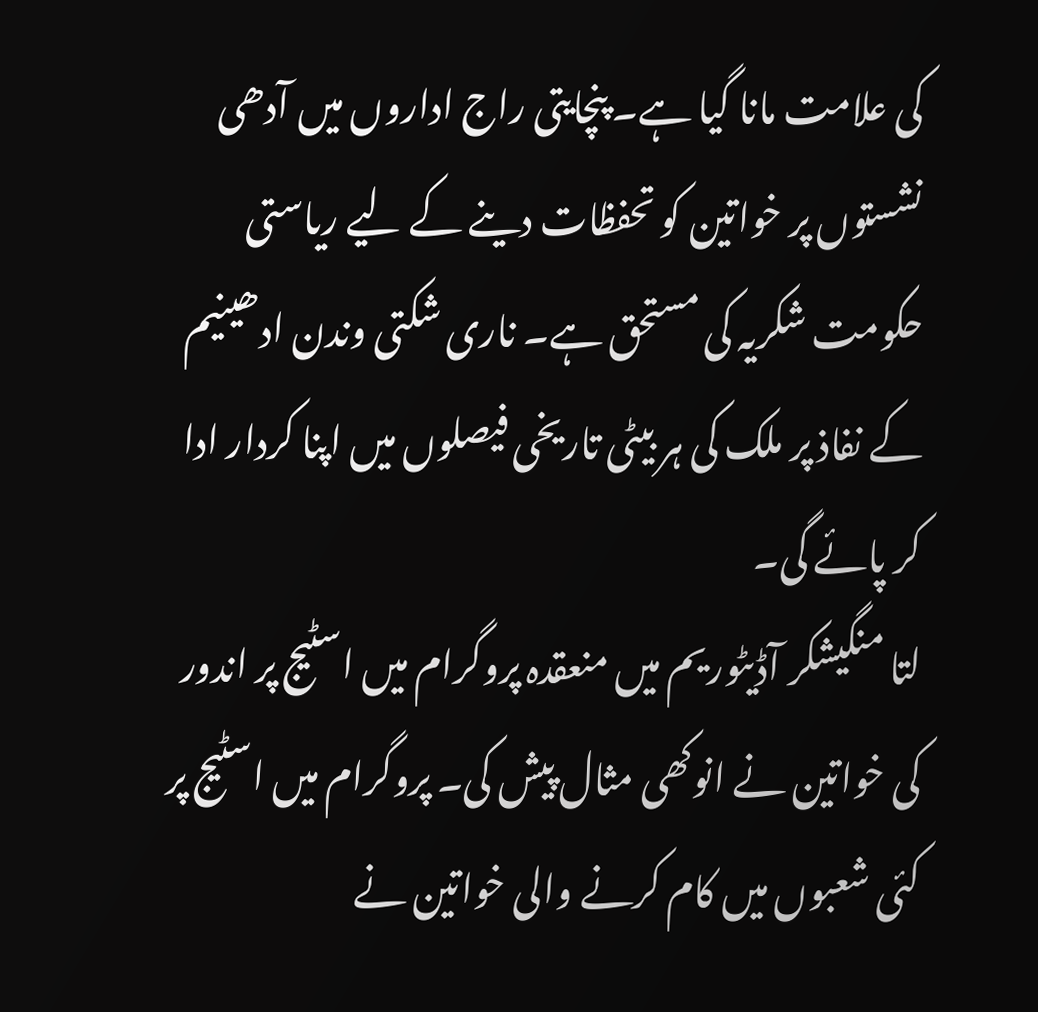کی علامت مانا گیا ہے۔ پنچایتی راج اداروں میں آدھی نشستوں پر خواتین کو تحفظات دینے کے لیے ریاستی حکومت شکریہ کی مستحق ہے۔ ناری شکتی وندن ادھینیم کے نفاذ پر ملک کی ہر بیٹی تاریخی فیصلوں میں اپنا کردار ادا کر پائے گی۔
لتا منگیشکر آڈیٹوریم میں منعقدہ پروگرام میں اسٹیج پر اندور کی خواتین نے انوکھی مثال پیش کی۔ پروگرام میں اسٹیج پر کئی شعبوں میں کام کرنے والی خواتین نے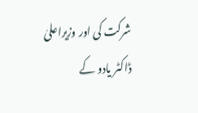شرکت کی اور وزیراعلیٰ ڈاکٹر یادو کے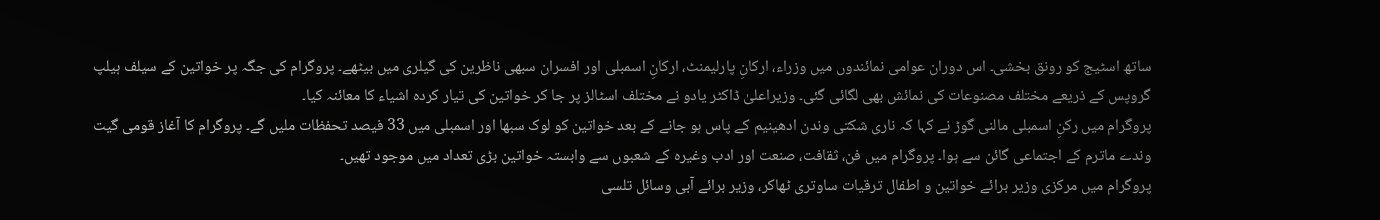ساتھ اسٹیج کو رونق بخشی۔ اس دوران عوامی نمائندوں میں وزراء، ارکانِ پارلیمنٹ، ارکانِ اسمبلی اور افسران سبھی ناظرین کی گیلری میں بیٹھے۔ پروگرام کی جگہ پر خواتین کے سیلف ہیلپ گروپس کے ذریعے مختلف مصنوعات کی نمائش بھی لگائی گئی۔ وزیراعلیٰ ڈاکٹر یادو نے مختلف اسٹالز پر جا کر خواتین کی تیار کردہ اشیاء کا معائنہ کیا۔
پروگرام میں رکنِ اسمبلی مالنی گوڑ نے کہا کہ ناری شکتی وندن ادھینیم کے پاس ہو جانے کے بعد خواتین کو لوک سبھا اور اسمبلی میں 33 فیصد تحفظات ملیں گے۔ پروگرام کا آغاز قومی گیت وندے ماترم کے اجتماعی گائن سے ہوا۔ پروگرام میں فن، ثقافت، صنعت اور ادب وغیرہ کے شعبوں سے وابستہ خواتین بڑی تعداد میں موجود تھیں۔
پروگرام میں مرکزی وزیر برائے خواتین و اطفال ترقیات ساوتری ٹھاکر، وزیر برائے آبی وسائل تلسی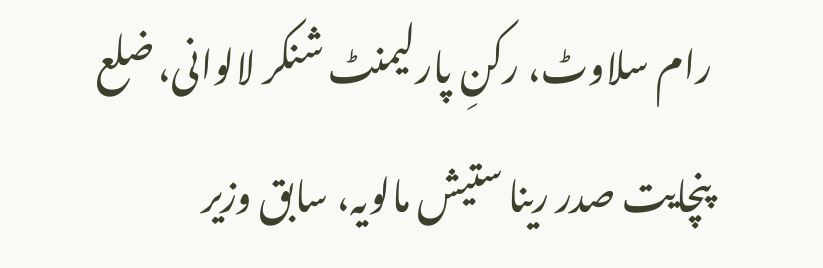رام سلاوٹ، رکنِ پارلیمنٹ شنکر لالوانی، ضلع پنچایت صدر رینا ستیش مالویہ، سابق وزیر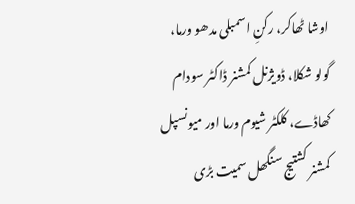اوشا ٹھاکر، رکنِ اسمبلی مدھو ورما، گولو شکلا، ڈویژنل کمشنر ڈاکٹر سودام کھاڈے، کلکٹر شیوم ورما اور میونسپل کمشنر کشتیج سنگھل سمیت بڑی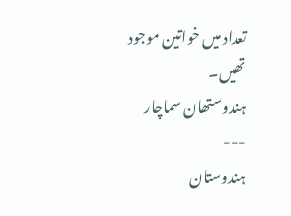تعداد میں خواتین موجود تھیں۔
ہندوستھان سماچار
---
ہندوستان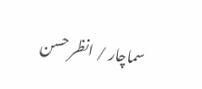سماچار / انظر حسن